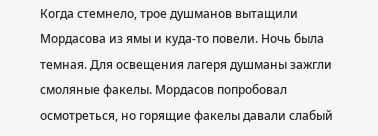Когда стемнело, трое душманов вытащили Мордасова из ямы и куда-то повели. Ночь была темная. Для освещения лагеря душманы зажгли смоляные факелы. Мордасов попробовал осмотреться, но горящие факелы давали слабый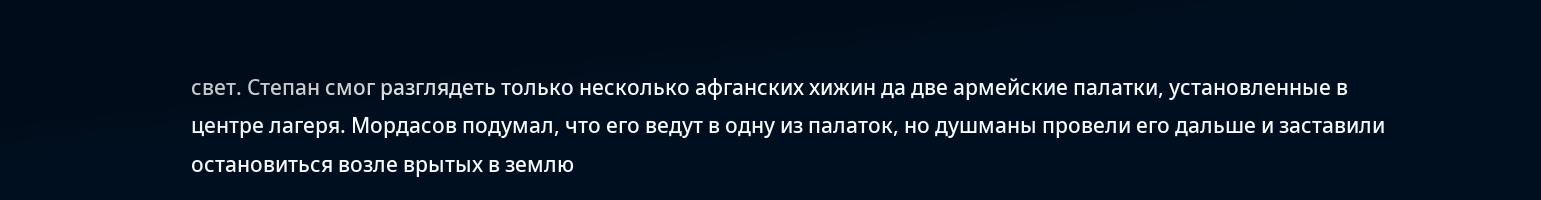свет. Степан смог разглядеть только несколько афганских хижин да две армейские палатки, установленные в центре лагеря. Мордасов подумал, что его ведут в одну из палаток, но душманы провели его дальше и заставили остановиться возле врытых в землю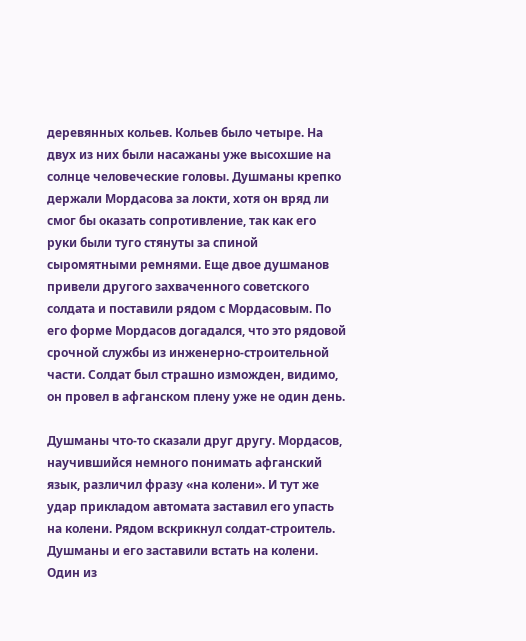деревянных кольев. Кольев было четыре. На двух из них были насажаны уже высохшие на солнце человеческие головы. Душманы крепко держали Мордасова за локти, хотя он вряд ли смог бы оказать сопротивление, так как его руки были туго стянуты за спиной сыромятными ремнями. Еще двое душманов привели другого захваченного советского солдата и поставили рядом с Мордасовым. По его форме Мордасов догадался, что это рядовой срочной службы из инженерно-строительной части. Солдат был страшно изможден, видимо, он провел в афганском плену уже не один день.

Душманы что-то сказали друг другу. Мордасов, научившийся немного понимать афганский язык, различил фразу «на колени». И тут же удар прикладом автомата заставил его упасть на колени. Рядом вскрикнул солдат-строитель. Душманы и его заставили встать на колени. Один из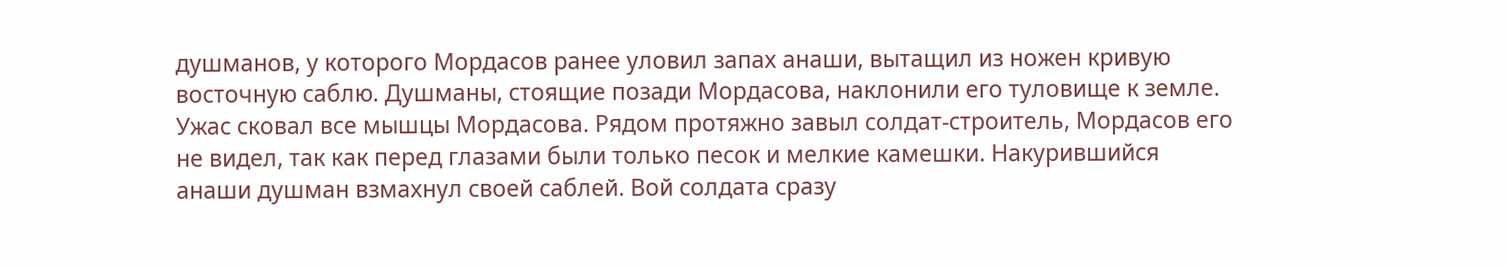душманов, у которого Мордасов ранее уловил запах анаши, вытащил из ножен кривую восточную саблю. Душманы, стоящие позади Мордасова, наклонили его туловище к земле. Ужас сковал все мышцы Мордасова. Рядом протяжно завыл солдат-строитель, Мордасов его не видел, так как перед глазами были только песок и мелкие камешки. Накурившийся анаши душман взмахнул своей саблей. Вой солдата сразу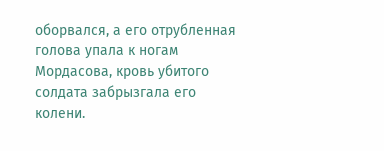оборвался, а его отрубленная голова упала к ногам Мордасова, кровь убитого солдата забрызгала его колени.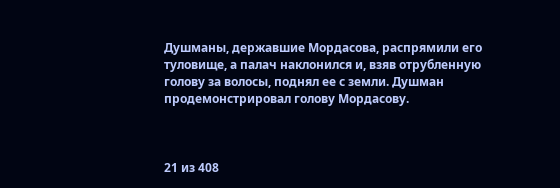Душманы, державшие Мордасова, распрямили его туловище, а палач наклонился и, взяв отрубленную голову за волосы, поднял ее с земли. Душман продемонстрировал голову Мордасову.



21 из 408